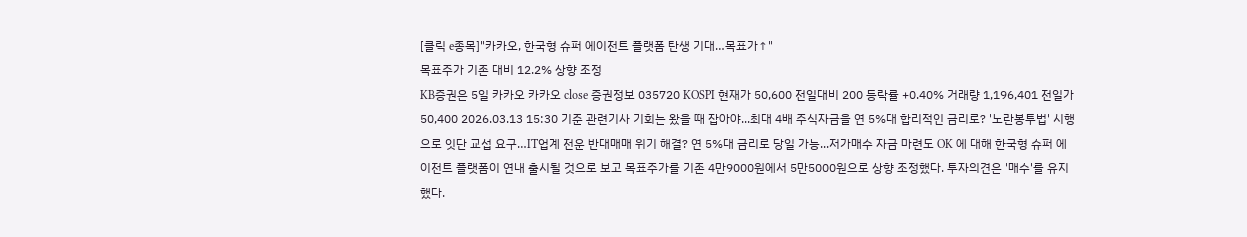[클릭 e종목]"카카오, 한국형 슈퍼 에이전트 플랫폼 탄생 기대…목표가↑"
목표주가 기존 대비 12.2% 상향 조정
KB증권은 5일 카카오 카카오 close 증권정보 035720 KOSPI 현재가 50,600 전일대비 200 등락률 +0.40% 거래량 1,196,401 전일가 50,400 2026.03.13 15:30 기준 관련기사 기회는 왔을 때 잡아야...최대 4배 주식자금을 연 5%대 합리적인 금리로? '노란봉투법' 시행으로 잇단 교섭 요구…IT업계 전운 반대매매 위기 해결? 연 5%대 금리로 당일 가능...저가매수 자금 마련도 OK 에 대해 한국형 슈퍼 에이전트 플랫폼이 연내 출시될 것으로 보고 목표주가를 기존 4만9000원에서 5만5000원으로 상향 조정했다. 투자의견은 '매수'를 유지했다.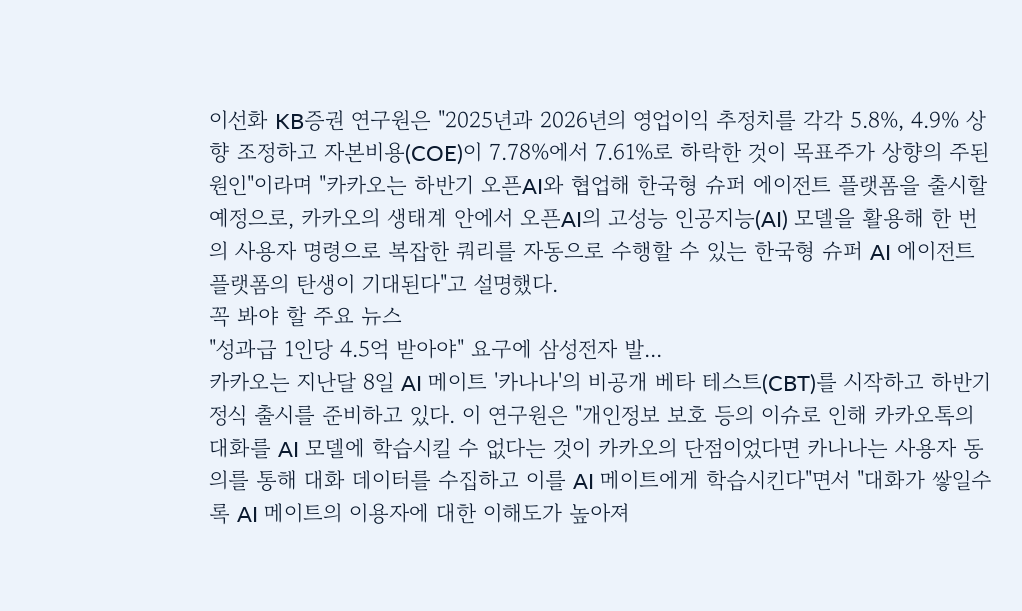이선화 KB증권 연구원은 "2025년과 2026년의 영업이익 추정치를 각각 5.8%, 4.9% 상향 조정하고 자본비용(COE)이 7.78%에서 7.61%로 하락한 것이 목표주가 상향의 주된 원인"이라며 "카카오는 하반기 오픈AI와 협업해 한국형 슈퍼 에이전트 플랫폼을 출시할 예정으로, 카카오의 생태계 안에서 오픈AI의 고성능 인공지능(AI) 모델을 활용해 한 번의 사용자 명령으로 복잡한 쿼리를 자동으로 수행할 수 있는 한국형 슈퍼 AI 에이전트 플랫폼의 탄생이 기대된다"고 설명했다.
꼭 봐야 할 주요 뉴스
"성과급 1인당 4.5억 받아야" 요구에 삼성전자 발...
카카오는 지난달 8일 AI 메이트 '카나나'의 비공개 베타 테스트(CBT)를 시작하고 하반기 정식 출시를 준비하고 있다. 이 연구원은 "개인정보 보호 등의 이슈로 인해 카카오톡의 대화를 AI 모델에 학습시킬 수 없다는 것이 카카오의 단점이었다면 카나나는 사용자 동의를 통해 대화 데이터를 수집하고 이를 AI 메이트에게 학습시킨다"면서 "대화가 쌓일수록 AI 메이트의 이용자에 대한 이해도가 높아져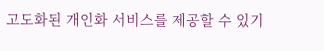고도화된 개인화 서비스를 제공할 수 있기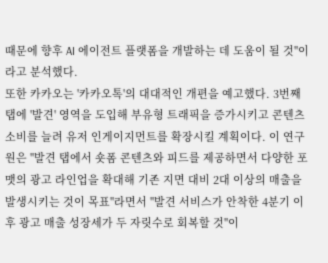때문에 향후 AI 에이전트 플랫폼을 개발하는 데 도움이 될 것"이라고 분석했다.
또한 카카오는 '카카오톡'의 대대적인 개편을 예고했다. 3번째 탭에 '발견' 영역을 도입해 부유형 트래픽을 증가시키고 콘텐츠 소비를 늘려 유저 인게이지먼트를 확장시킬 계획이다. 이 연구원은 "발견 탭에서 숏폼 콘텐츠와 피드를 제공하면서 다양한 포맷의 광고 라인업을 확대해 기존 지면 대비 2대 이상의 매출을 발생시키는 것이 목표"라면서 "발견 서비스가 안착한 4분기 이후 광고 매출 성장세가 두 자릿수로 회복할 것"이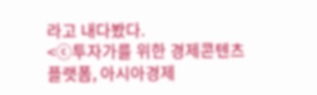라고 내다봤다.
<ⓒ투자가를 위한 경제콘텐츠 플랫폼, 아시아경제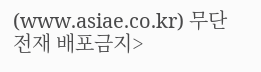(www.asiae.co.kr) 무단전재 배포금지>